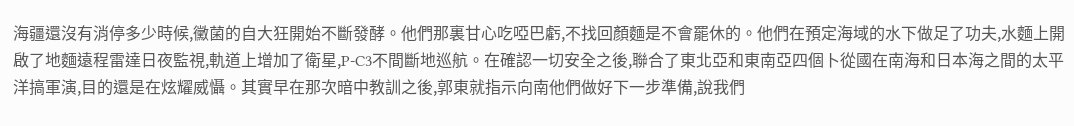海疆還沒有消停多少時候,黴菌的自大狂開始不斷發酵。他們那裏甘心吃啞巴虧,不找回顏麵是不會罷休的。他們在預定海域的水下做足了功夫,水麵上開啟了地麵遠程雷達日夜監視,軌道上增加了衛星,P-C3不間斷地巡航。在確認一切安全之後,聯合了東北亞和東南亞四個卜從國在南海和日本海之間的太平洋搞軍演,目的還是在炫耀威懾。其實早在那次暗中教訓之後,郭東就指示向南他們做好下一步準備,說我們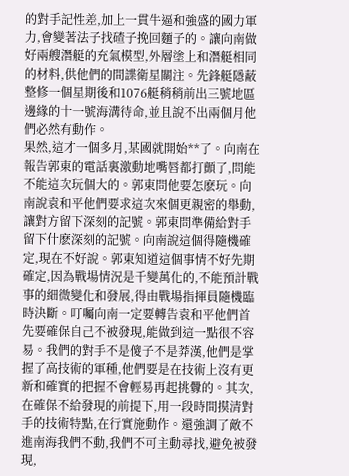的對手記性差,加上一貫牛逼和強盛的國力軍力,會變著法子找碴子挽回麵子的。讓向南做好兩艘潛艇的充氣模型,外層塗上和潛艇相同的材料,供他們的間諜衛星關注。先鋒艇隱蔽整修一個星期後和1076艇稍稍前出三號地區邊緣的十一號海溝待命,並且說不出兩個月他們必然有動作。
果然,這才一個多月,某國就開始**了。向南在報告郭東的電話裏激動地嘴唇都打顫了,問能不能這次玩個大的。郭東問他要怎麽玩。向南說袁和平他們要求這次來個更親密的舉動,讓對方留下深刻的記號。郭東問準備給對手留下什麽深刻的記號。向南說這個得隨機確定,現在不好說。郭東知道這個事情不好先期確定,因為戰場情況是千變萬化的,不能預計戰事的細微變化和發展,得由戰場指揮員隨機臨時決斷。叮囑向南一定要轉告袁和平他們首先要確保自己不被發現,能做到這一點很不容易。我們的對手不是傻子不是莽漢,他們是掌握了高技術的軍種,他們要是在技術上沒有更新和確實的把握不會輕易再起挑釁的。其次,在確保不給發現的前提下,用一段時間摸清對手的技術特點,在行實施動作。還強調了敵不進南海我們不動,我們不可主動尋找,避免被發現,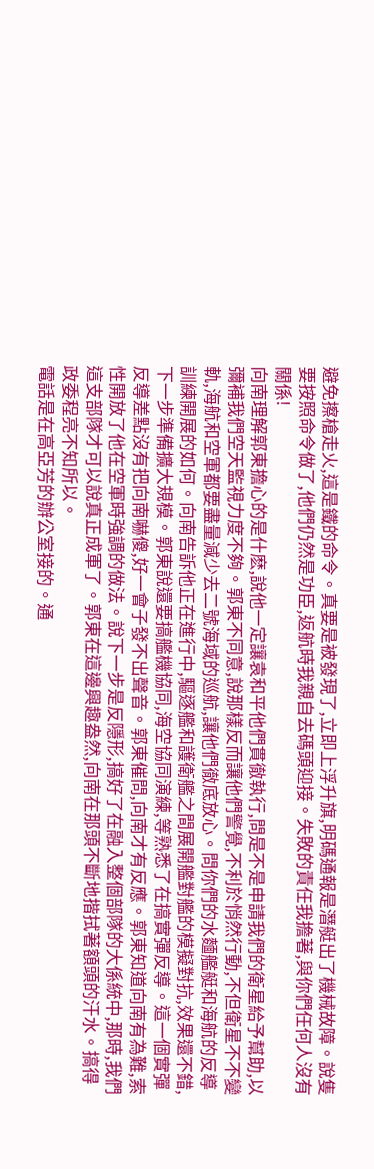避免擦槍走火,這是鐵的命令。真要是被發現了,立即上浮升旗,明碼通報是潛艇出了機械故障。說隻要按照命令做了,他們仍然是功臣,返航時我親自去碼頭迎接。失敗的責任我擔著,與你們任何人沒有關係!
向南理解郭東擔心的是什麽,說他一定讓袁和平他們貫徹執行,問是不是申請我們的衛星給予幫助,以彌補我們空天監視力度不夠。郭東不同意,說那樣反而讓他們警覺,不利於悄然行動,不但衛星不不變軌,海航和空軍都要盡量減少去二號海域的巡航,讓他們徹底放心。問你們的水麵艦艇和海航的反導訓練開展的如何。向南告訴他正在進行中,驅逐艦和護衛艦之間展開艦對艦的模擬對抗,效果還不錯,下一步準備擴大規模。郭東說還要搞艦機協同,海空協同演練,等熟悉了在搞實彈反導。這一個實彈反導差點沒有把向南嚇傻,好一會子發不出聲音。郭東催問,向南才有反應。郭東知道向南有為難,索性開放了他在空軍時強調的做法。說下一步是反隱形,搞好了在融入整個部隊的大係統中,那時,我們這支部隊才可以說真正成軍了。郭東在這邊興趣盎然,向南在那頭不斷地揩拭著額頭的汗水。搞得政委程亮不知所以。
電話是在高亞芳的辦公室接的。通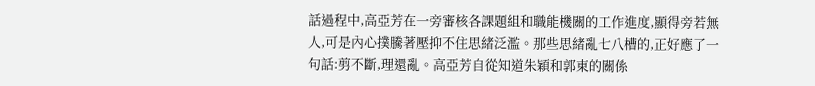話過程中,高亞芳在一旁審核各課題組和職能機關的工作進度,顯得旁若無人,可是內心撲騰著壓抑不住思緒泛濫。那些思緒亂七八槽的,正好應了一句話:剪不斷,理還亂。高亞芳自從知道朱穎和郭東的關係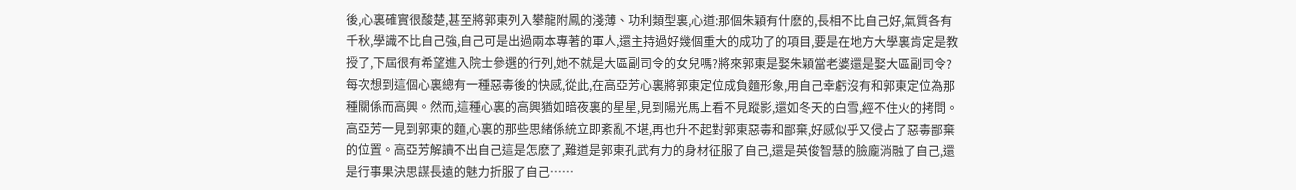後,心裏確實很酸楚,甚至將郭東列入攀龍附鳳的淺薄、功利類型裏,心道:那個朱穎有什麽的,長相不比自己好,氣質各有千秋,學識不比自己強,自己可是出過兩本專著的軍人,還主持過好幾個重大的成功了的項目,要是在地方大學裏肯定是教授了,下屆很有希望進入院士參選的行列,她不就是大區副司令的女兒嗎?將來郭東是娶朱穎當老婆還是娶大區副司令?每次想到這個心裏總有一種惡毒後的快感,從此,在高亞芳心裏將郭東定位成負麵形象,用自己幸虧沒有和郭東定位為那種關係而高興。然而,這種心裏的高興猶如暗夜裏的星星,見到陽光馬上看不見蹤影,還如冬天的白雪,經不住火的拷問。高亞芳一見到郭東的麵,心裏的那些思緒係統立即紊亂不堪,再也升不起對郭東惡毒和鄙棄,好感似乎又侵占了惡毒鄙棄的位置。高亞芳解讀不出自己這是怎麽了,難道是郭東孔武有力的身材征服了自己,還是英俊智慧的臉龐消融了自己,還是行事果決思謀長遠的魅力折服了自己……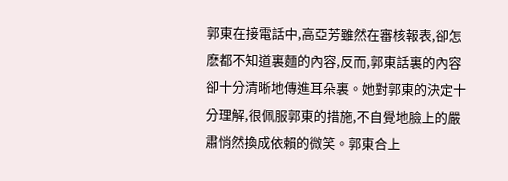郭東在接電話中,高亞芳雖然在審核報表,卻怎麽都不知道裏麵的內容,反而,郭東話裏的內容卻十分清晰地傳進耳朵裏。她對郭東的決定十分理解,很佩服郭東的措施,不自覺地臉上的嚴肅悄然換成依賴的微笑。郭東合上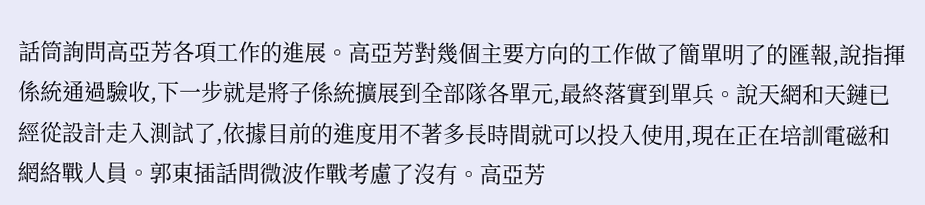話筒詢問高亞芳各項工作的進展。高亞芳對幾個主要方向的工作做了簡單明了的匯報,說指揮係統通過驗收,下一步就是將子係統擴展到全部隊各單元,最終落實到單兵。說天網和天鏈已經從設計走入測試了,依據目前的進度用不著多長時間就可以投入使用,現在正在培訓電磁和網絡戰人員。郭東插話問微波作戰考慮了沒有。高亞芳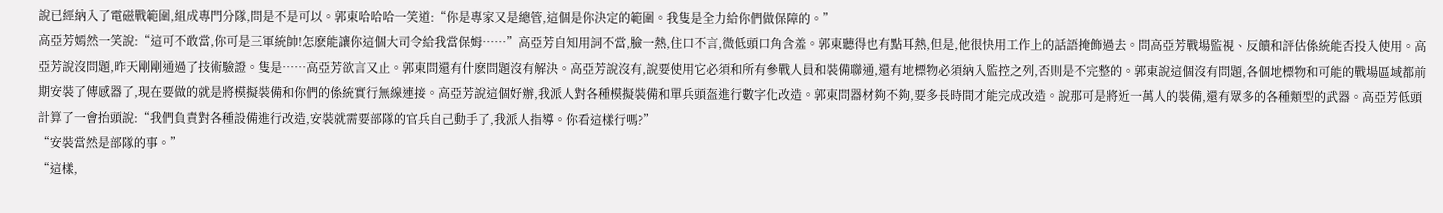說已經納入了電磁戰範圍,組成專門分隊,問是不是可以。郭東哈哈哈一笑道:“你是專家又是總管,這個是你決定的範圍。我隻是全力給你們做保障的。”
高亞芳嫣然一笑說:“這可不敢當,你可是三軍統帥!怎麽能讓你這個大司令給我當保姆……”高亞芳自知用詞不當,臉一熱,住口不言,微低頭口角含羞。郭東聽得也有點耳熱,但是,他很快用工作上的話語掩飾過去。問高亞芳戰場監視、反饋和評估係統能否投入使用。高亞芳說沒問題,昨天剛剛通過了技術驗證。隻是……高亞芳欲言又止。郭東問還有什麽問題沒有解決。高亞芳說沒有,說要使用它必須和所有參戰人員和裝備聯通,還有地標物必須納入監控之列,否則是不完整的。郭東說這個沒有問題,各個地標物和可能的戰場區域都前期安裝了傳感器了,現在要做的就是將模擬裝備和你們的係統實行無線連接。高亞芳說這個好辦,我派人對各種模擬裝備和單兵頭盔進行數字化改造。郭東問器材夠不夠,要多長時間才能完成改造。說那可是將近一萬人的裝備,還有眾多的各種類型的武器。高亞芳低頭計算了一會抬頭說:“我們負責對各種設備進行改造,安裝就需要部隊的官兵自己動手了,我派人指導。你看這樣行嗎?”
“安裝當然是部隊的事。”
“這樣,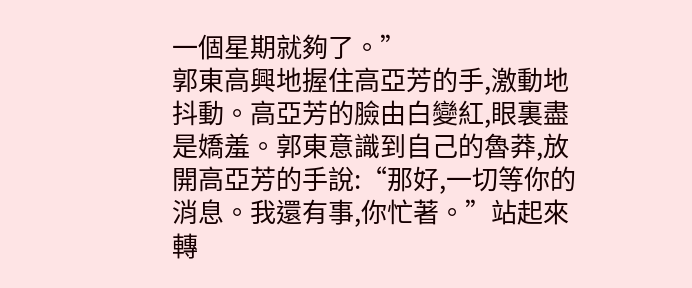一個星期就夠了。”
郭東高興地握住高亞芳的手,激動地抖動。高亞芳的臉由白變紅,眼裏盡是嬌羞。郭東意識到自己的魯莽,放開高亞芳的手說:“那好,一切等你的消息。我還有事,你忙著。”站起來轉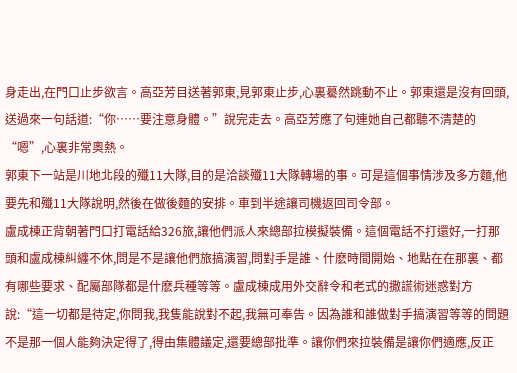身走出,在門口止步欲言。高亞芳目送著郭東,見郭東止步,心裏驀然跳動不止。郭東還是沒有回頭,送過來一句話道:“你……要注意身體。”說完走去。高亞芳應了句連她自己都聽不清楚的“嗯”,心裏非常奧熱。
郭東下一站是川地北段的殲11大隊,目的是洽談殲11大隊轉場的事。可是這個事情涉及多方麵,他要先和殲11大隊說明,然後在做後麵的安排。車到半途讓司機返回司令部。
盧成棟正背朝著門口打電話給326旅,讓他們派人來總部拉模擬裝備。這個電話不打還好,一打那頭和盧成棟糾纏不休,問是不是讓他們旅搞演習,問對手是誰、什麽時間開始、地點在在那裏、都有哪些要求、配屬部隊都是什麽兵種等等。盧成棟成用外交辭令和老式的撒謊術迷惑對方說:“這一切都是待定,你問我,我隻能說對不起,我無可奉告。因為誰和誰做對手搞演習等等的問題不是那一個人能夠決定得了,得由集體議定,還要總部批準。讓你們來拉裝備是讓你們適應,反正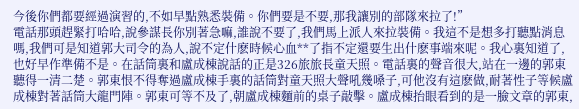今後你們都要經過演習的,不如早點熟悉裝備。你們要是不要,那我讓別的部隊來拉了!”
電話那頭趕緊打哈哈,說參謀長你別著急嘛,誰說不要了,我們馬上派人來拉裝備。我這不是想多打聽點消息嗎,我們可是知道郭大司令的為人,說不定什麽時候心血**了指不定還要生出什麽事端來呢。我心裏知道了,也好早作準備不是。在話筒裏和盧成棟說話的正是326旅旅長童天照。電話裏的聲音很大,站在一邊的郭東聽得一清二楚。郭東恨不得奪過盧成棟手裏的話筒對童天照大聲吼幾嗓子,可他沒有這麽做,耐著性子等候盧成棟對著話筒大龍門陣。郭東可等不及了,朝盧成棟麵前的桌子敲擊。盧成棟抬眼看到的是一臉文章的郭東,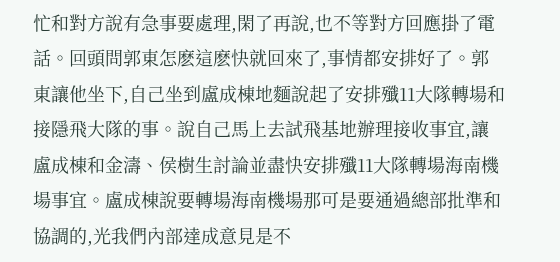忙和對方說有急事要處理,閑了再說,也不等對方回應掛了電話。回頭問郭東怎麽這麽快就回來了,事情都安排好了。郭東讓他坐下,自己坐到盧成棟地麵說起了安排殲11大隊轉場和接隱飛大隊的事。說自己馬上去試飛基地辦理接收事宜,讓盧成棟和金濤、侯樹生討論並盡快安排殲11大隊轉場海南機場事宜。盧成棟說要轉場海南機場那可是要通過總部批準和協調的,光我們內部達成意見是不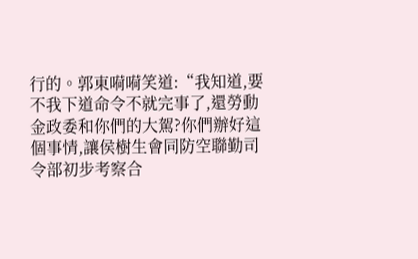行的。郭東嗬嗬笑道:“我知道,要不我下道命令不就完事了,還勞動金政委和你們的大駕?你們辦好這個事情,讓侯樹生會同防空聯勤司令部初步考察合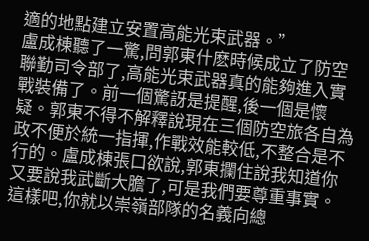適的地點建立安置高能光束武器。”
盧成棟聽了一驚,問郭東什麽時候成立了防空聯勤司令部了,高能光束武器真的能夠進入實戰裝備了。前一個驚訝是提醒,後一個是懷疑。郭東不得不解釋說現在三個防空旅各自為政不便於統一指揮,作戰效能較低,不整合是不行的。盧成棟張口欲說,郭東攔住說我知道你又要說我武斷大膽了,可是我們要尊重事實。這樣吧,你就以崇嶺部隊的名義向總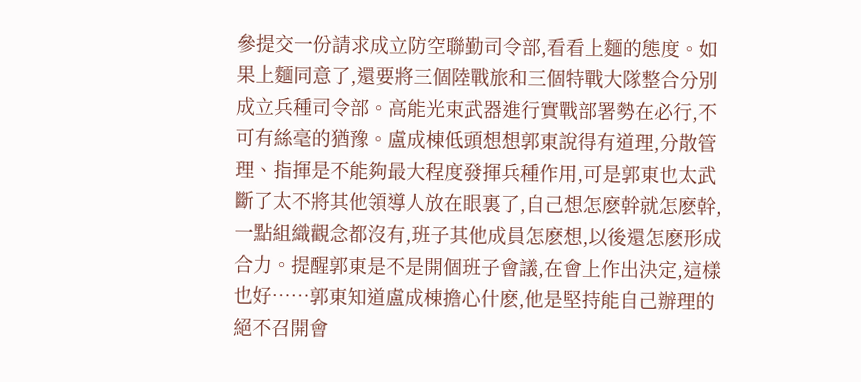參提交一份請求成立防空聯勤司令部,看看上麵的態度。如果上麵同意了,還要將三個陸戰旅和三個特戰大隊整合分別成立兵種司令部。高能光束武器進行實戰部署勢在必行,不可有絲毫的猶豫。盧成棟低頭想想郭東說得有道理,分散管理、指揮是不能夠最大程度發揮兵種作用,可是郭東也太武斷了太不將其他領導人放在眼裏了,自己想怎麽幹就怎麽幹,一點組織觀念都沒有,班子其他成員怎麽想,以後還怎麽形成合力。提醒郭東是不是開個班子會議,在會上作出決定,這樣也好……郭東知道盧成棟擔心什麽,他是堅持能自己辦理的絕不召開會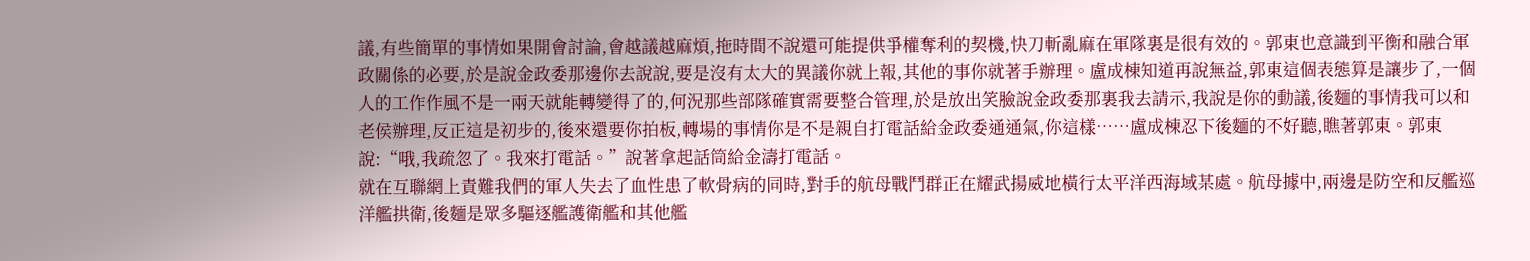議,有些簡單的事情如果開會討論,會越議越麻煩,拖時間不說還可能提供爭權奪利的契機,快刀斬亂麻在軍隊裏是很有效的。郭東也意識到平衡和融合軍政關係的必要,於是說金政委那邊你去說說,要是沒有太大的異議你就上報,其他的事你就著手辦理。盧成棟知道再說無益,郭東這個表態算是讓步了,一個人的工作作風不是一兩天就能轉變得了的,何況那些部隊確實需要整合管理,於是放出笑臉說金政委那裏我去請示,我說是你的動議,後麵的事情我可以和老侯辦理,反正這是初步的,後來還要你拍板,轉場的事情你是不是親自打電話給金政委通通氣,你這樣……盧成棟忍下後麵的不好聽,瞧著郭東。郭東說:“哦,我疏忽了。我來打電話。”說著拿起話筒給金濤打電話。
就在互聯網上責難我們的軍人失去了血性患了軟骨病的同時,對手的航母戰鬥群正在耀武揚威地橫行太平洋西海域某處。航母據中,兩邊是防空和反艦巡洋艦拱衛,後麵是眾多驅逐艦護衛艦和其他艦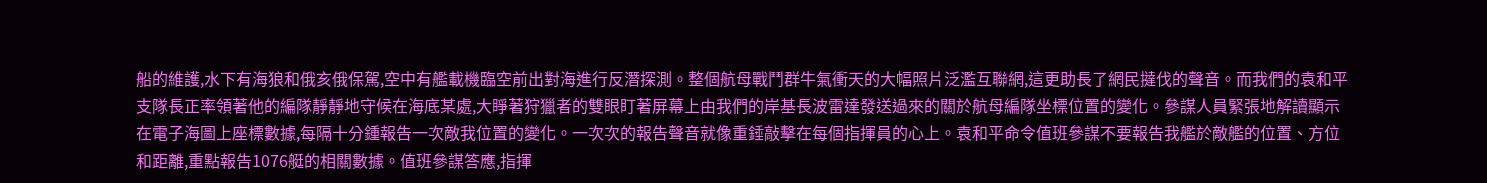船的維護,水下有海狼和俄亥俄保駕,空中有艦載機臨空前出對海進行反潛探測。整個航母戰鬥群牛氣衝天的大幅照片泛濫互聯網,這更助長了網民撻伐的聲音。而我們的袁和平支隊長正率領著他的編隊靜靜地守候在海底某處,大睜著狩獵者的雙眼盯著屏幕上由我們的岸基長波雷達發送過來的關於航母編隊坐標位置的變化。參謀人員緊張地解讀顯示在電子海圖上座標數據,每隔十分鍾報告一次敵我位置的變化。一次次的報告聲音就像重錘敲擊在每個指揮員的心上。袁和平命令值班參謀不要報告我艦於敵艦的位置、方位和距離,重點報告1076艇的相關數據。值班參謀答應,指揮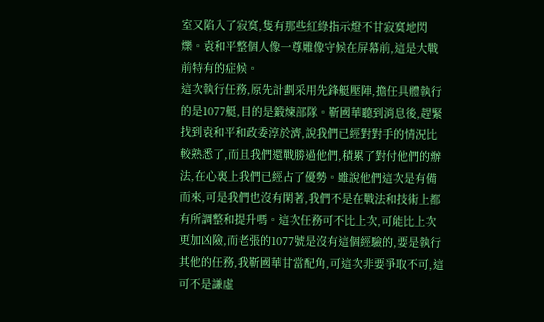室又陷入了寂寞,隻有那些紅綠指示燈不甘寂寞地閃爍。袁和平整個人像一尊雕像守候在屏幕前,這是大戰前特有的症候。
這次執行任務,原先計劃采用先鋒艇壓陣,擔任具體執行的是1077艇,目的是鍛煉部隊。靳國華聽到消息後,趕緊找到袁和平和政委淳於濟,說我們已經對對手的情況比較熟悉了,而且我們還戰勝過他們,積累了對付他們的辦法,在心裏上我們已經占了優勢。雖說他們這次是有備而來,可是我們也沒有閑著,我們不是在戰法和技術上都有所調整和提升嗎。這次任務可不比上次,可能比上次更加凶險,而老張的1077號是沒有這個經驗的,要是執行其他的任務,我靳國華甘當配角,可這次非要爭取不可,這可不是謙虛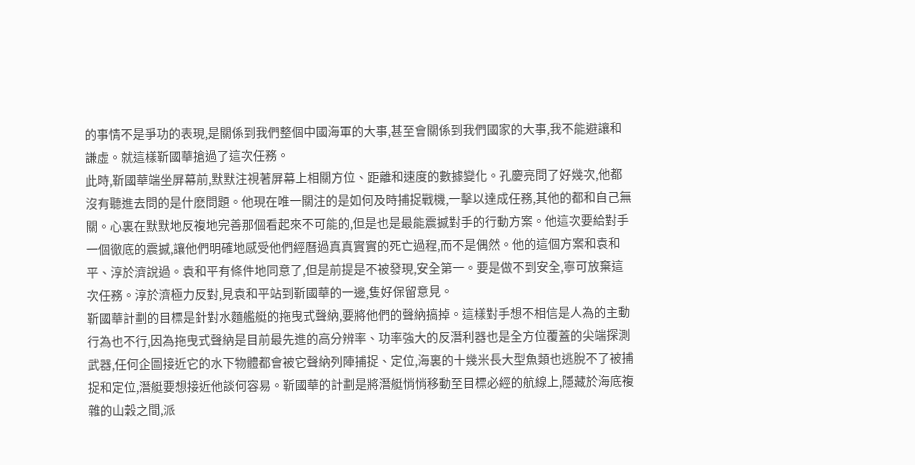的事情不是爭功的表現,是關係到我們整個中國海軍的大事,甚至會關係到我們國家的大事,我不能避讓和謙虛。就這樣靳國華搶過了這次任務。
此時,靳國華端坐屏幕前,默默注視著屏幕上相關方位、距離和速度的數據變化。孔慶亮問了好幾次,他都沒有聽進去問的是什麽問題。他現在唯一關注的是如何及時捕捉戰機,一擊以達成任務,其他的都和自己無關。心裏在默默地反複地完善那個看起來不可能的,但是也是最能震撼對手的行動方案。他這次要給對手一個徹底的震撼,讓他們明確地感受他們經曆過真真實實的死亡過程,而不是偶然。他的這個方案和袁和平、淳於濟說過。袁和平有條件地同意了,但是前提是不被發現,安全第一。要是做不到安全,寧可放棄這次任務。淳於濟極力反對,見袁和平站到靳國華的一邊,隻好保留意見。
靳國華計劃的目標是針對水麵艦艇的拖曳式聲納,要將他們的聲納搞掉。這樣對手想不相信是人為的主動行為也不行,因為拖曳式聲納是目前最先進的高分辨率、功率強大的反潛利器也是全方位覆蓋的尖端探測武器,任何企圖接近它的水下物體都會被它聲納列陣捕捉、定位,海裏的十幾米長大型魚類也逃脫不了被捕捉和定位,潛艇要想接近他談何容易。靳國華的計劃是將潛艇悄悄移動至目標必經的航線上,隱藏於海底複雜的山穀之間,派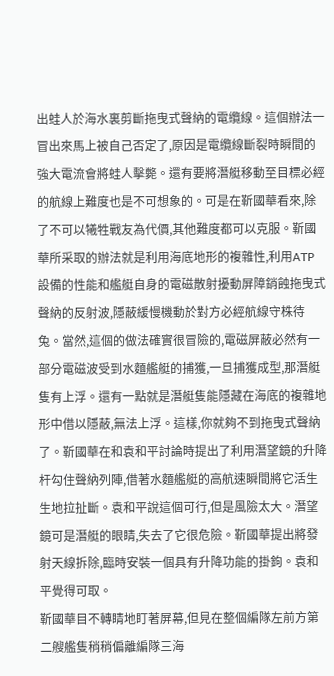出蛙人於海水裏剪斷拖曳式聲納的電纜線。這個辦法一冒出來馬上被自己否定了,原因是電纜線斷裂時瞬間的強大電流會將蛙人擊斃。還有要將潛艇移動至目標必經的航線上難度也是不可想象的。可是在靳國華看來,除了不可以犧牲戰友為代價,其他難度都可以克服。靳國華所采取的辦法就是利用海底地形的複雜性,利用ATP設備的性能和艦艇自身的電磁散射擾動屏障銷蝕拖曳式聲納的反射波,隱蔽緩慢機動於對方必經航線守株待兔。當然,這個的做法確實很冒險的,電磁屏蔽必然有一部分電磁波受到水麵艦艇的捕獲,一旦捕獲成型,那潛艇隻有上浮。還有一點就是潛艇隻能隱藏在海底的複雜地形中借以隱蔽,無法上浮。這樣,你就夠不到拖曳式聲納了。靳國華在和袁和平討論時提出了利用潛望鏡的升降杆勾住聲納列陣,借著水麵艦艇的高航速瞬間將它活生生地拉扯斷。袁和平說這個可行,但是風險太大。潛望鏡可是潛艇的眼睛,失去了它很危險。靳國華提出將發射天線拆除,臨時安裝一個具有升降功能的掛鉤。袁和平覺得可取。
靳國華目不轉睛地盯著屏幕,但見在整個編隊左前方第二艘艦隻稍稍偏離編隊三海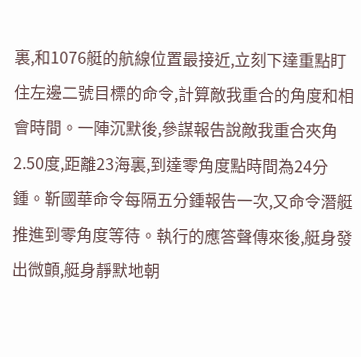裏,和1076艇的航線位置最接近,立刻下達重點盯住左邊二號目標的命令,計算敵我重合的角度和相會時間。一陣沉默後,參謀報告說敵我重合夾角2.50度,距離23海裏,到達零角度點時間為24分鍾。靳國華命令每隔五分鍾報告一次,又命令潛艇推進到零角度等待。執行的應答聲傳來後,艇身發出微顫,艇身靜默地朝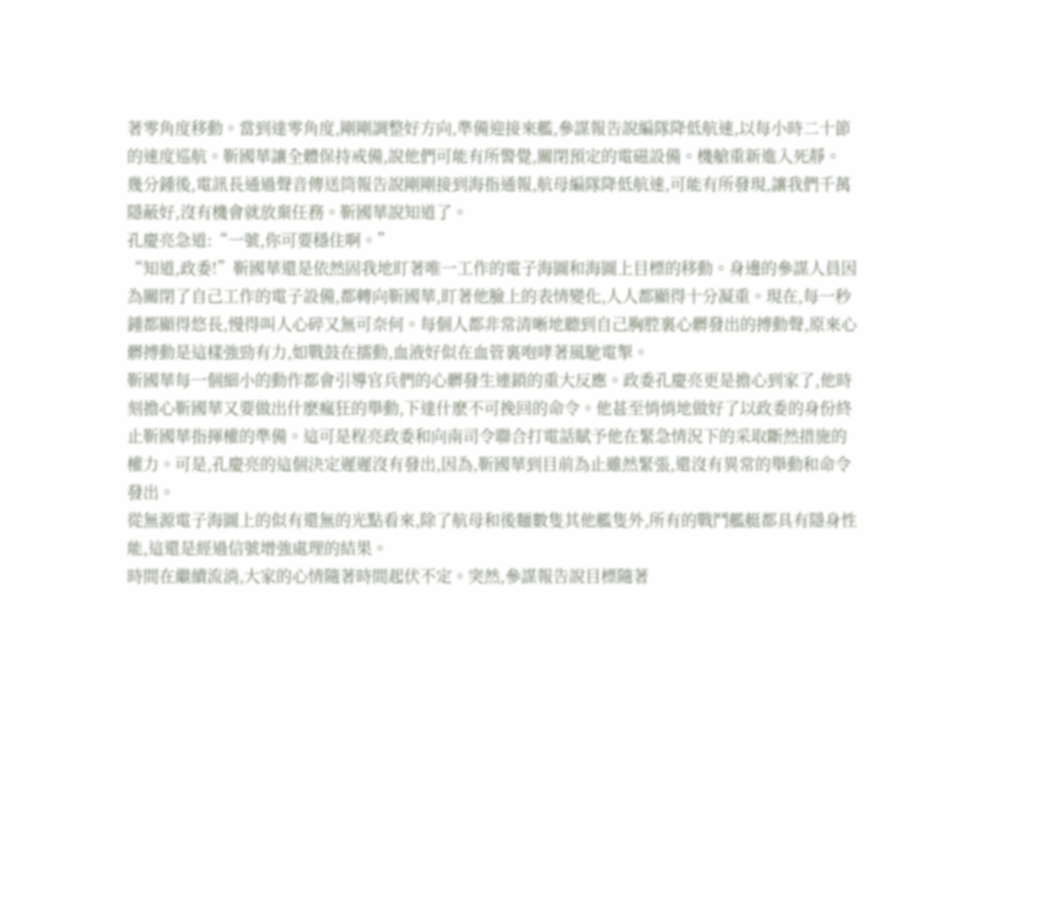著零角度移動。當到達零角度,剛剛調整好方向,準備迎接來艦,參謀報告說編隊降低航速,以每小時二十節的速度巡航。靳國華讓全體保持戒備,說他們可能有所警覺,關閉預定的電磁設備。機艙重新進入死靜。
幾分鍾後,電訊長通過聲音傳送筒報告說剛剛接到海指通報,航母編隊降低航速,可能有所發現,讓我們千萬隱蔽好,沒有機會就放棄任務。靳國華說知道了。
孔慶亮急道:“一號,你可要穩住啊。”
“知道,政委!”靳國華還是依然固我地盯著唯一工作的電子海圖和海圖上目標的移動。身邊的參謀人員因為關閉了自己工作的電子設備,都轉向靳國華,盯著他臉上的表情變化,人人都顯得十分凝重。現在,每一秒鍾都顯得悠長,慢得叫人心碎又無可奈何。每個人都非常清晰地聽到自己胸腔裏心髒發出的搏動聲,原來心髒搏動是這樣強勁有力,如戰鼓在擂動,血液好似在血管裏咆哮著風馳電掣。
靳國華每一個細小的動作都會引導官兵們的心髒發生連鎖的重大反應。政委孔慶亮更是擔心到家了,他時刻擔心靳國華又要做出什麽瘋狂的舉動,下達什麽不可挽回的命令。他甚至悄悄地做好了以政委的身份終止靳國華指揮權的準備。這可是程亮政委和向南司令聯合打電話賦予他在緊急情況下的采取斷然措施的權力。可是,孔慶亮的這個決定遲遲沒有發出,因為,靳國華到目前為止雖然緊張,還沒有異常的舉動和命令發出。
從無源電子海圖上的似有還無的光點看來,除了航母和後麵數隻其他艦隻外,所有的戰鬥艦艇都具有隱身性能,這還是經過信號增強處理的結果。
時間在繼續流淌,大家的心情隨著時間起伏不定。突然,參謀報告說目標隨著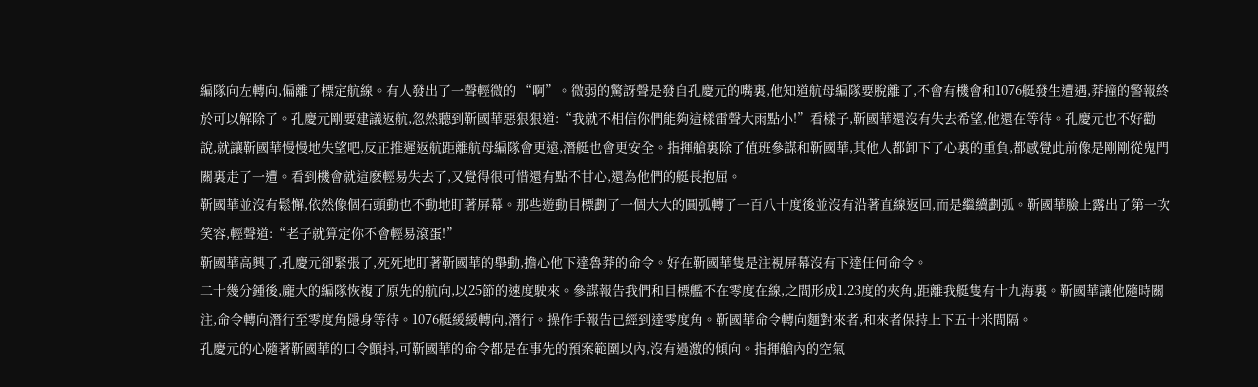編隊向左轉向,偏離了標定航線。有人發出了一聲輕微的 “啊”。微弱的驚訝聲是發自孔慶元的嘴裏,他知道航母編隊要脫離了,不會有機會和1076艇發生遭遇,莽撞的警報終於可以解除了。孔慶元剛要建議返航,忽然聽到靳國華惡狠狠道:“我就不相信你們能夠這樣雷聲大雨點小!”看樣子,靳國華還沒有失去希望,他還在等待。孔慶元也不好勸說,就讓靳國華慢慢地失望吧,反正推遲返航距離航母編隊會更遠,潛艇也會更安全。指揮艙裏除了值班參謀和靳國華,其他人都卸下了心裏的重負,都感覺此前像是剛剛從鬼門關裏走了一遭。看到機會就這麽輕易失去了,又覺得很可惜還有點不甘心,還為他們的艇長抱屈。
靳國華並沒有鬆懈,依然像個石頭動也不動地盯著屏幕。那些遊動目標劃了一個大大的圓弧轉了一百八十度後並沒有沿著直線返回,而是繼續劃弧。靳國華臉上露出了第一次笑容,輕聲道:“老子就算定你不會輕易滾蛋!”
靳國華高興了,孔慶元卻緊張了,死死地盯著靳國華的舉動,擔心他下達魯莽的命令。好在靳國華隻是注視屏幕沒有下達任何命令。
二十幾分鍾後,龐大的編隊恢複了原先的航向,以25節的速度駛來。參謀報告我們和目標艦不在零度在線,之間形成1.23度的夾角,距離我艇隻有十九海裏。靳國華讓他隨時關注,命令轉向潛行至零度角隱身等待。1076艇緩緩轉向,潛行。操作手報告已經到達零度角。靳國華命令轉向麵對來者,和來者保持上下五十米間隔。
孔慶元的心隨著靳國華的口令顫抖,可靳國華的命令都是在事先的預案範圍以內,沒有過激的傾向。指揮艙內的空氣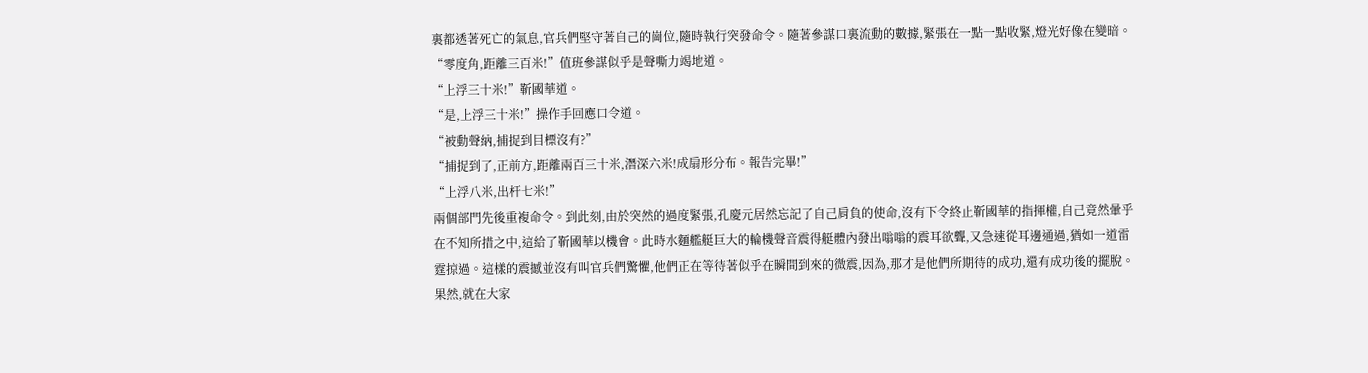裏都透著死亡的氣息,官兵們堅守著自己的崗位,隨時執行突發命令。隨著參謀口裏流動的數據,緊張在一點一點收緊,燈光好像在變暗。
“零度角,距離三百米!”值班參謀似乎是聲嘶力竭地道。
“上浮三十米!”靳國華道。
“是,上浮三十米!”操作手回應口令道。
“被動聲納,捕捉到目標沒有?”
“捕捉到了,正前方,距離兩百三十米,潛深六米!成扇形分布。報告完畢!”
“上浮八米,出杆七米!”
兩個部門先後重複命令。到此刻,由於突然的過度緊張,孔慶元居然忘記了自己肩負的使命,沒有下令終止靳國華的指揮權,自己竟然暈乎在不知所措之中,這給了靳國華以機會。此時水麵艦艇巨大的輪機聲音震得艇體內發出嗡嗡的震耳欲聾,又急速從耳邊通過,猶如一道雷霆掠過。這樣的震撼並沒有叫官兵們驚懼,他們正在等待著似乎在瞬間到來的微震,因為,那才是他們所期待的成功,還有成功後的擺脫。
果然,就在大家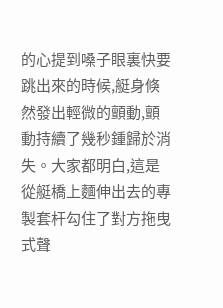的心提到嗓子眼裏快要跳出來的時候,艇身倏然發出輕微的顫動,顫動持續了幾秒鍾歸於消失。大家都明白,這是從艇橋上麵伸出去的專製套杆勾住了對方拖曳式聲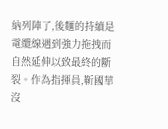納列陣了,後麵的持續是電纜線遇到強力拖拽而自然延伸以致最終的斷裂。作為指揮員,靳國華沒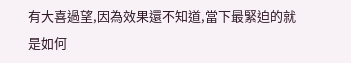有大喜過望,因為效果還不知道,當下最緊迫的就是如何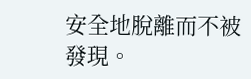安全地脫離而不被發現。